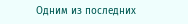Одним из последних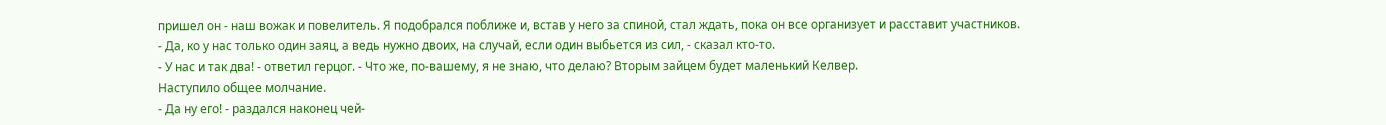пришел он - наш вожак и повелитель. Я подобрался поближе и, встав у него за спиной, стал ждать, пока он все организует и расставит участников.
- Да, ко у нас только один заяц, а ведь нужно двоих, на случай, если один выбьется из сил, - сказал кто-то.
- У нас и так два! - ответил герцог. - Что же, по-вашему, я не знаю, что делаю? Вторым зайцем будет маленький Келвер.
Наступило общее молчание.
- Да ну его! - раздался наконец чей-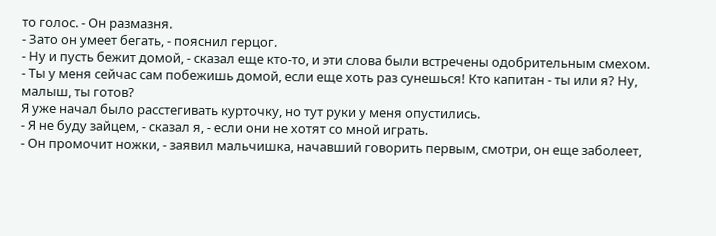то голос. - Он размазня.
- Зато он умеет бегать, - пояснил герцог.
- Ну и пусть бежит домой, - сказал еще кто-то, и эти слова были встречены одобрительным смехом.
- Ты у меня сейчас сам побежишь домой, если еще хоть раз сунешься! Кто капитан - ты или я? Ну, малыш, ты готов?
Я уже начал было расстегивать курточку, но тут руки у меня опустились.
- Я не буду зайцем, - сказал я, - если они не хотят со мной играть.
- Он промочит ножки, - заявил мальчишка, начавший говорить первым, смотри, он еще заболеет,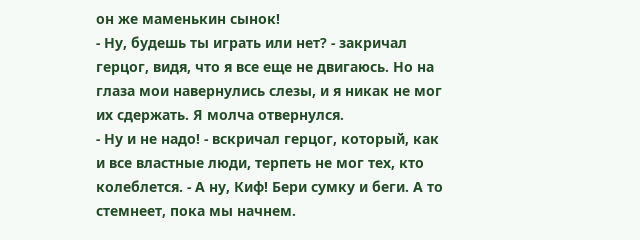он же маменькин сынок!
- Ну, будешь ты играть или нет? - закричал герцог, видя, что я все еще не двигаюсь. Но на глаза мои навернулись слезы, и я никак не мог их сдержать. Я молча отвернулся.
- Ну и не надо! - вскричал герцог, который, как и все властные люди, терпеть не мог тех, кто колеблется. - А ну, Киф! Бери сумку и беги. А то стемнеет, пока мы начнем.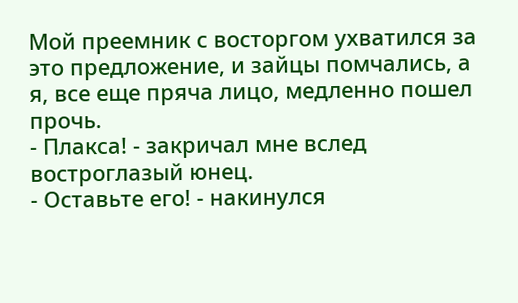Мой преемник с восторгом ухватился за это предложение, и зайцы помчались, а я, все еще пряча лицо, медленно пошел прочь.
- Плакса! - закричал мне вслед востроглазый юнец.
- Оставьте его! - накинулся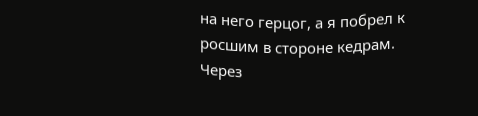на него герцог, а я побрел к росшим в стороне кедрам.
Через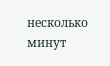несколько минут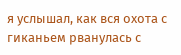я услышал, как вся охота с гиканьем рванулась с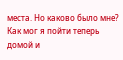места. Но каково было мне? Как мог я пойти теперь домой и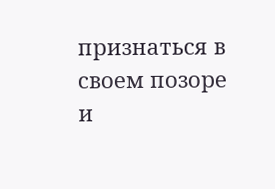признаться в своем позоре и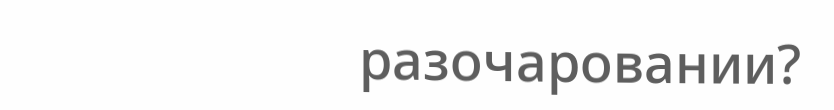разочаровании?